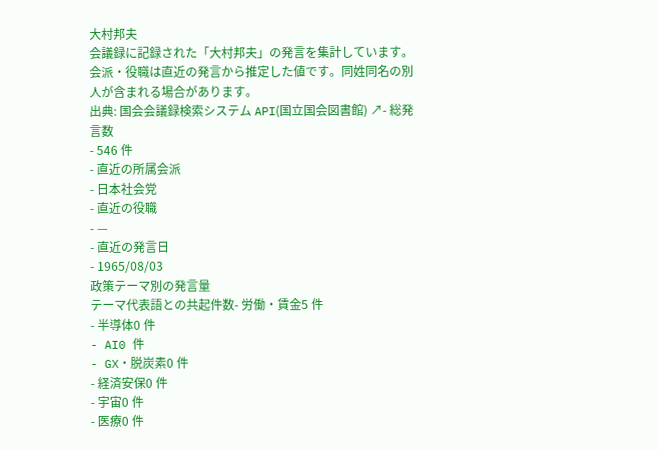大村邦夫
会議録に記録された「大村邦夫」の発言を集計しています。会派・役職は直近の発言から推定した値です。同姓同名の別人が含まれる場合があります。
出典: 国会会議録検索システム API(国立国会図書館) ↗- 総発言数
- 546 件
- 直近の所属会派
- 日本社会党
- 直近の役職
- —
- 直近の発言日
- 1965/08/03
政策テーマ別の発言量
テーマ代表語との共起件数- 労働・賃金5 件
- 半導体0 件
- AI0 件
- GX・脱炭素0 件
- 経済安保0 件
- 宇宙0 件
- 医療0 件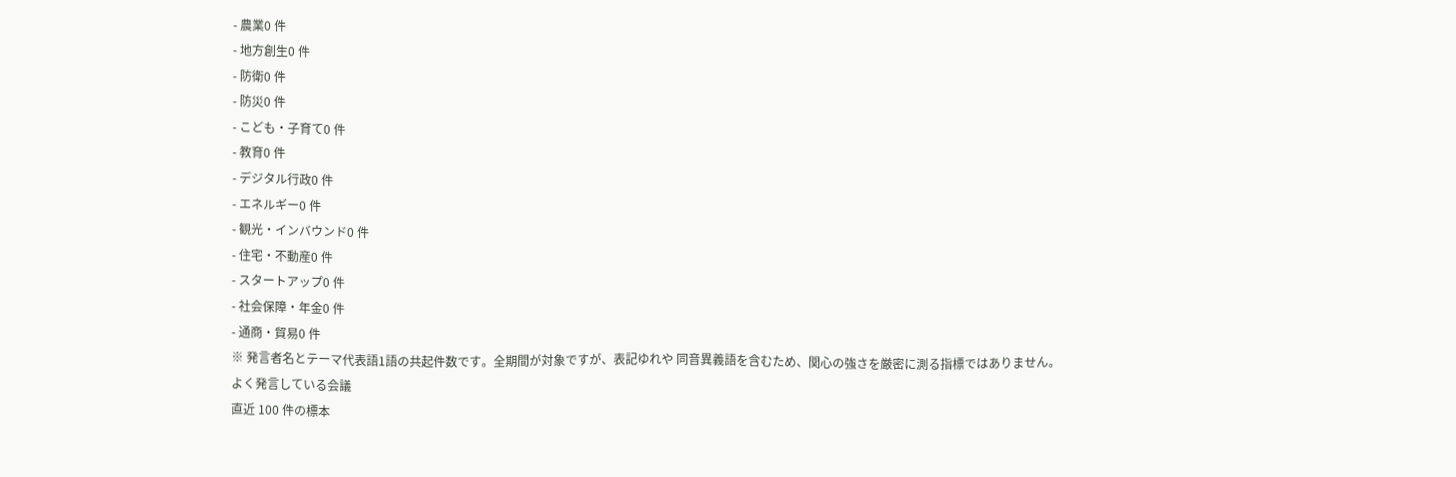- 農業0 件
- 地方創生0 件
- 防衛0 件
- 防災0 件
- こども・子育て0 件
- 教育0 件
- デジタル行政0 件
- エネルギー0 件
- 観光・インバウンド0 件
- 住宅・不動産0 件
- スタートアップ0 件
- 社会保障・年金0 件
- 通商・貿易0 件
※ 発言者名とテーマ代表語1語の共起件数です。全期間が対象ですが、表記ゆれや 同音異義語を含むため、関心の強さを厳密に測る指標ではありません。
よく発言している会議
直近 100 件の標本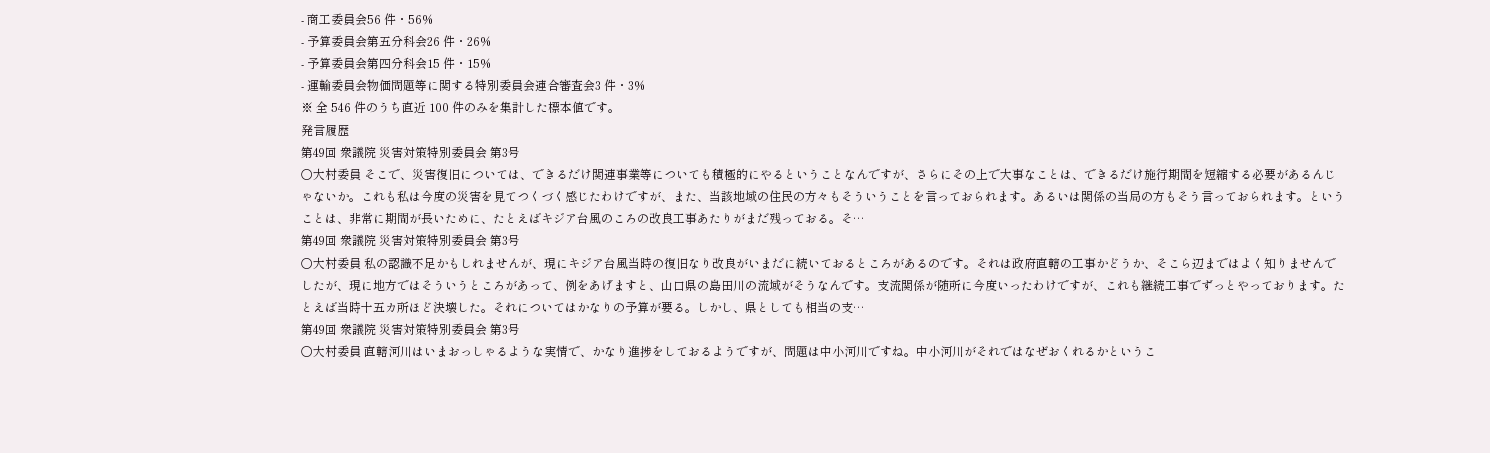- 商工委員会56 件・56%
- 予算委員会第五分科会26 件・26%
- 予算委員会第四分科会15 件・15%
- 運輸委員会物価問題等に関する特別委員会連合審査会3 件・3%
※ 全 546 件のうち直近 100 件のみを集計した標本値です。
発言履歴
第49回 衆議院 災害対策特別委員会 第3号
○大村委員 そこで、災害復旧については、できるだけ関連事業等についても積極的にやるということなんですが、さらにその上で大事なことは、できるだけ施行期間を短縮する必要があるんじゃないか。これも私は今度の災害を見てつくづく感じたわけですが、また、当該地域の住民の方々もそういうことを言っておられます。あるいは関係の当局の方もそう言っておられます。ということは、非常に期間が長いために、たとえばキジア台風のころの改良工事あたりがまだ残っておる。そ…
第49回 衆議院 災害対策特別委員会 第3号
○大村委員 私の認識不足かもしれませんが、現にキジア台風当時の復旧なり改良がいまだに続いておるところがあるのです。それは政府直轄の工事かどうか、そこら辺まではよく知りませんでしたが、現に地方ではそういうところがあって、例をあげますと、山口県の島田川の流域がそうなんです。支流関係が随所に今度いったわけですが、これも継続工事でずっとやっております。たとえば当時十五カ所ほど決壊した。それについてはかなりの予算が要る。しかし、県としても相当の支…
第49回 衆議院 災害対策特別委員会 第3号
○大村委員 直轄河川はいまおっしゃるような実情で、かなり進捗をしておるようですが、問題は中小河川ですね。中小河川がそれではなぜおくれるかというこ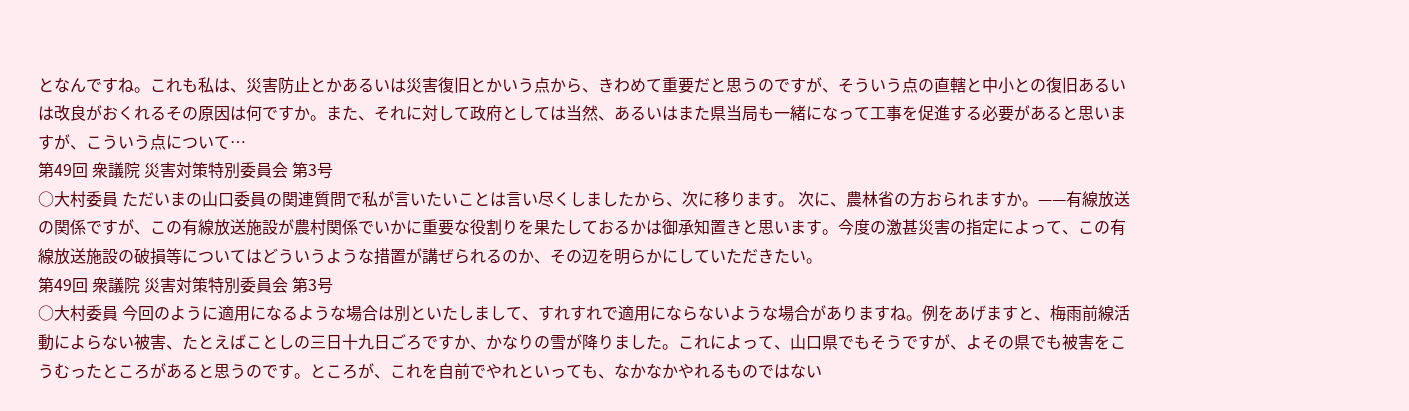となんですね。これも私は、災害防止とかあるいは災害復旧とかいう点から、きわめて重要だと思うのですが、そういう点の直轄と中小との復旧あるいは改良がおくれるその原因は何ですか。また、それに対して政府としては当然、あるいはまた県当局も一緒になって工事を促進する必要があると思いますが、こういう点について…
第49回 衆議院 災害対策特別委員会 第3号
○大村委員 ただいまの山口委員の関連質問で私が言いたいことは言い尽くしましたから、次に移ります。 次に、農林省の方おられますか。——有線放送の関係ですが、この有線放送施設が農村関係でいかに重要な役割りを果たしておるかは御承知置きと思います。今度の激甚災害の指定によって、この有線放送施設の破損等についてはどういうような措置が講ぜられるのか、その辺を明らかにしていただきたい。
第49回 衆議院 災害対策特別委員会 第3号
○大村委員 今回のように適用になるような場合は別といたしまして、すれすれで適用にならないような場合がありますね。例をあげますと、梅雨前線活動によらない被害、たとえばことしの三日十九日ごろですか、かなりの雪が降りました。これによって、山口県でもそうですが、よその県でも被害をこうむったところがあると思うのです。ところが、これを自前でやれといっても、なかなかやれるものではない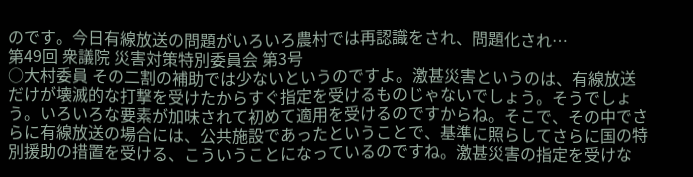のです。今日有線放送の問題がいろいろ農村では再認識をされ、問題化され…
第49回 衆議院 災害対策特別委員会 第3号
○大村委員 その二割の補助では少ないというのですよ。激甚災害というのは、有線放送だけが壊滅的な打撃を受けたからすぐ指定を受けるものじゃないでしょう。そうでしょう。いろいろな要素が加味されて初めて適用を受けるのですからね。そこで、その中でさらに有線放送の場合には、公共施設であったということで、基準に照らしてさらに国の特別援助の措置を受ける、こういうことになっているのですね。激甚災害の指定を受けな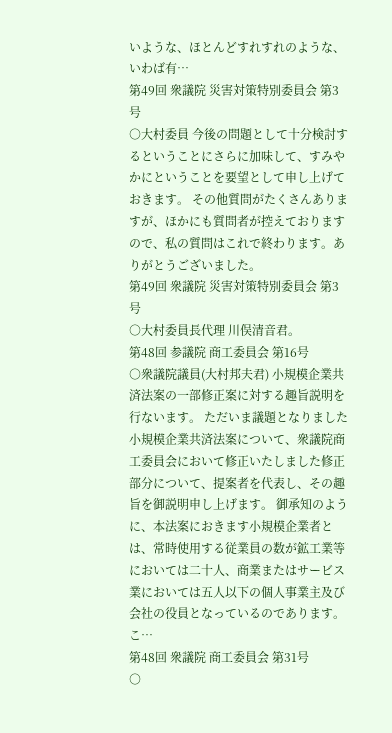いような、ほとんどすれすれのような、いわば有…
第49回 衆議院 災害対策特別委員会 第3号
○大村委員 今後の問題として十分検討するということにさらに加味して、すみやかにということを要望として申し上げておきます。 その他質問がたくさんありますが、ほかにも質問者が控えておりますので、私の質問はこれで終わります。ありがとうございました。
第49回 衆議院 災害対策特別委員会 第3号
○大村委員長代理 川俣清音君。
第48回 参議院 商工委員会 第16号
○衆議院議員(大村邦夫君) 小規模企業共済法案の一部修正案に対する趣旨説明を行ないます。 ただいま議題となりました小規模企業共済法案について、衆議院商工委員会において修正いたしました修正部分について、提案者を代表し、その趣旨を御説明申し上げます。 御承知のように、本法案におきます小規模企業者とは、常時使用する従業員の数が鉱工業等においては二十人、商業またはサービス業においては五人以下の個人事業主及び会社の役員となっているのであります。こ…
第48回 衆議院 商工委員会 第31号
○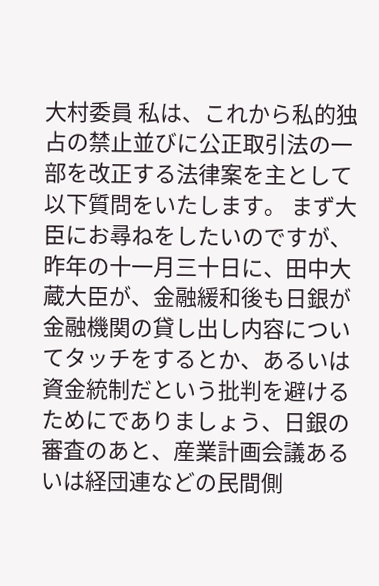大村委員 私は、これから私的独占の禁止並びに公正取引法の一部を改正する法律案を主として以下質問をいたします。 まず大臣にお尋ねをしたいのですが、昨年の十一月三十日に、田中大蔵大臣が、金融緩和後も日銀が金融機関の貸し出し内容についてタッチをするとか、あるいは資金統制だという批判を避けるためにでありましょう、日銀の審査のあと、産業計画会議あるいは経団連などの民間側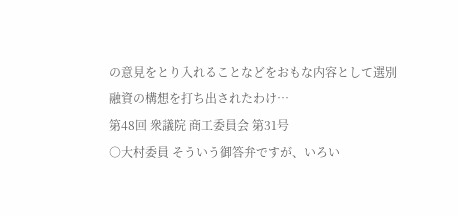の意見をとり入れることなどをおもな内容として選別融資の構想を打ち出されたわけ…
第48回 衆議院 商工委員会 第31号
○大村委員 そういう御答弁ですが、いろい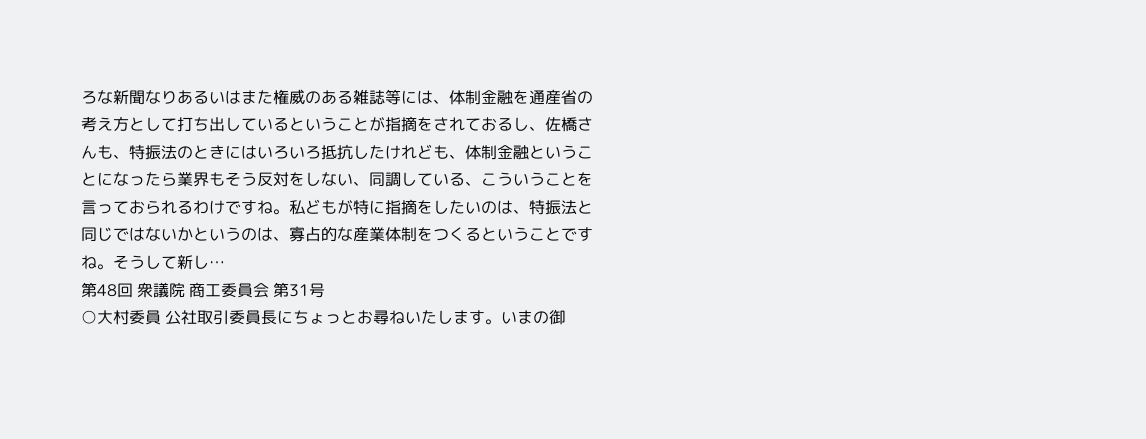ろな新聞なりあるいはまた権威のある雑誌等には、体制金融を通産省の考え方として打ち出しているということが指摘をされておるし、佐橋さんも、特振法のときにはいろいろ抵抗したけれども、体制金融ということになったら業界もそう反対をしない、同調している、こういうことを言っておられるわけですね。私どもが特に指摘をしたいのは、特振法と同じではないかというのは、寡占的な産業体制をつくるということですね。そうして新し…
第48回 衆議院 商工委員会 第31号
○大村委員 公社取引委員長にちょっとお尋ねいたします。いまの御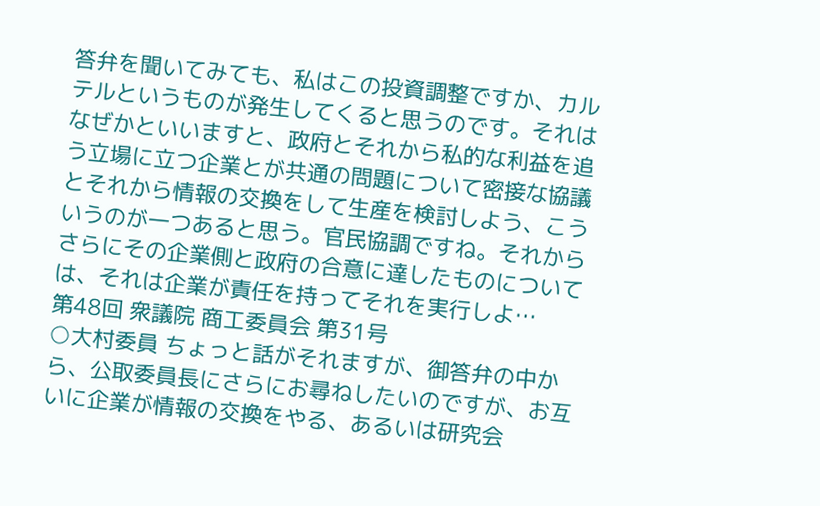答弁を聞いてみても、私はこの投資調整ですか、カルテルというものが発生してくると思うのです。それはなぜかといいますと、政府とそれから私的な利益を追う立場に立つ企業とが共通の問題について密接な協議とそれから情報の交換をして生産を検討しよう、こういうのが一つあると思う。官民協調ですね。それからさらにその企業側と政府の合意に達したものについては、それは企業が責任を持ってそれを実行しよ…
第48回 衆議院 商工委員会 第31号
○大村委員 ちょっと話がそれますが、御答弁の中から、公取委員長にさらにお尋ねしたいのですが、お互いに企業が情報の交換をやる、あるいは研究会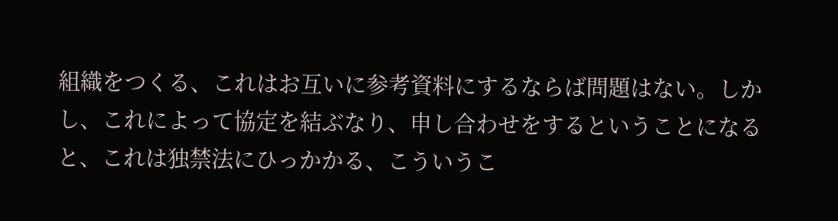組織をつくる、これはお互いに参考資料にするならば問題はない。しかし、これによって協定を結ぶなり、申し合わせをするということになると、これは独禁法にひっかかる、こういうこ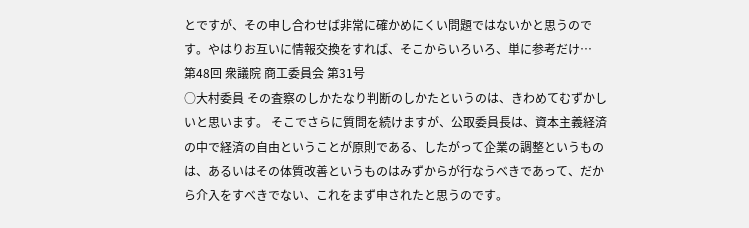とですが、その申し合わせば非常に確かめにくい問題ではないかと思うのです。やはりお互いに情報交換をすれば、そこからいろいろ、単に参考だけ…
第48回 衆議院 商工委員会 第31号
○大村委員 その査察のしかたなり判断のしかたというのは、きわめてむずかしいと思います。 そこでさらに質問を続けますが、公取委員長は、資本主義経済の中で経済の自由ということが原則である、したがって企業の調整というものは、あるいはその体質改善というものはみずからが行なうべきであって、だから介入をすべきでない、これをまず申されたと思うのです。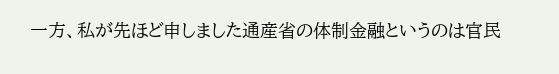一方、私が先ほど申しました通産省の体制金融というのは官民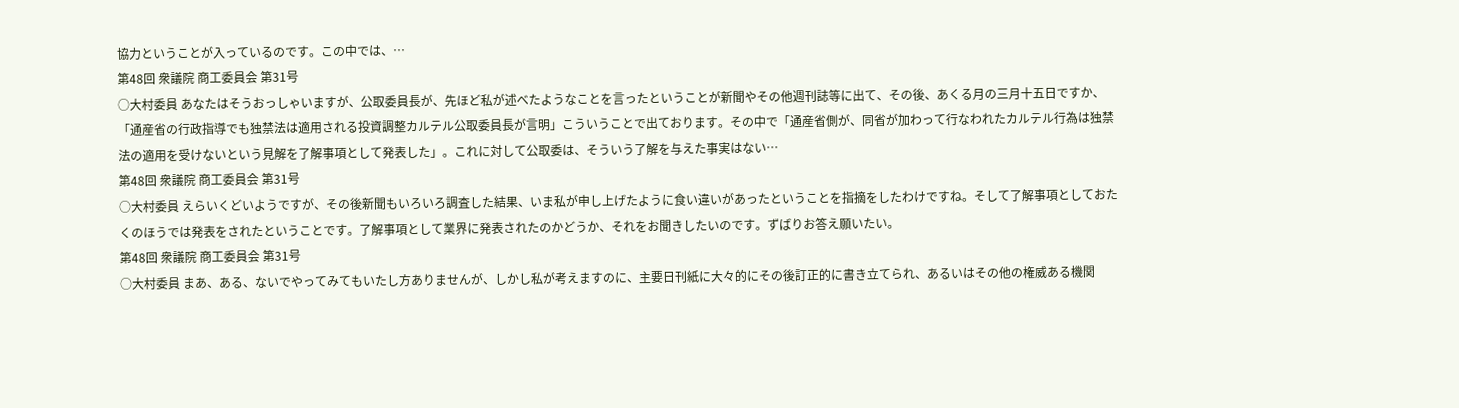協力ということが入っているのです。この中では、…
第48回 衆議院 商工委員会 第31号
○大村委員 あなたはそうおっしゃいますが、公取委員長が、先ほど私が述べたようなことを言ったということが新聞やその他週刊誌等に出て、その後、あくる月の三月十五日ですか、「通産省の行政指導でも独禁法は適用される投資調整カルテル公取委員長が言明」こういうことで出ております。その中で「通産省側が、同省が加わって行なわれたカルテル行為は独禁法の適用を受けないという見解を了解事項として発表した」。これに対して公取委は、そういう了解を与えた事実はない…
第48回 衆議院 商工委員会 第31号
○大村委員 えらいくどいようですが、その後新聞もいろいろ調査した結果、いま私が申し上げたように食い違いがあったということを指摘をしたわけですね。そして了解事項としておたくのほうでは発表をされたということです。了解事項として業界に発表されたのかどうか、それをお聞きしたいのです。ずばりお答え願いたい。
第48回 衆議院 商工委員会 第31号
○大村委員 まあ、ある、ないでやってみてもいたし方ありませんが、しかし私が考えますのに、主要日刊紙に大々的にその後訂正的に書き立てられ、あるいはその他の権威ある機関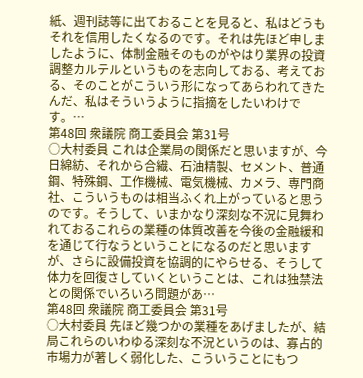紙、週刊誌等に出ておることを見ると、私はどうもそれを信用したくなるのです。それは先ほど申しましたように、体制金融そのものがやはり業界の投資調整カルテルというものを志向しておる、考えておる、そのことがこういう形になってあらわれてきたんだ、私はそういうように指摘をしたいわけです。…
第48回 衆議院 商工委員会 第31号
○大村委員 これは企業局の関係だと思いますが、今日綿紡、それから合繊、石油精製、セメント、普通鋼、特殊鋼、工作機械、電気機械、カメラ、専門商社、こういうものは相当ふくれ上がっていると思うのです。そうして、いまかなり深刻な不況に見舞われておるこれらの業種の体質改善を今後の金融緩和を通じて行なうということになるのだと思いますが、さらに設備投資を協調的にやらせる、そうして体力を回復さしていくということは、これは独禁法との関係でいろいろ問題があ…
第48回 衆議院 商工委員会 第31号
○大村委員 先ほど幾つかの業種をあげましたが、結局これらのいわゆる深刻な不況というのは、寡占的市場力が著しく弱化した、こういうことにもつ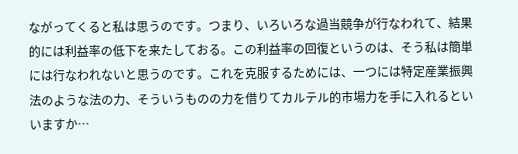ながってくると私は思うのです。つまり、いろいろな過当競争が行なわれて、結果的には利益率の低下を来たしておる。この利益率の回復というのは、そう私は簡単には行なわれないと思うのです。これを克服するためには、一つには特定産業振興法のような法の力、そういうものの力を借りてカルテル的市場力を手に入れるといいますか…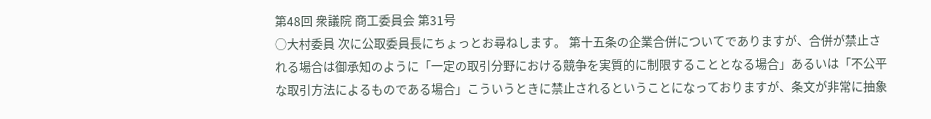第48回 衆議院 商工委員会 第31号
○大村委員 次に公取委員長にちょっとお尋ねします。 第十五条の企業合併についてでありますが、合併が禁止される場合は御承知のように「一定の取引分野における競争を実質的に制限することとなる場合」あるいは「不公平な取引方法によるものである場合」こういうときに禁止されるということになっておりますが、条文が非常に抽象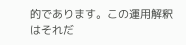的であります。この運用解釈はそれだ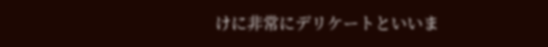けに非常にデリケートといいま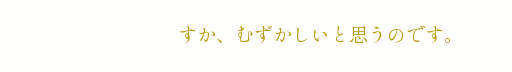すか、むずかしいと思うのです。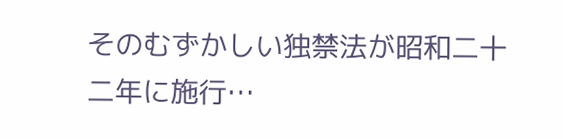そのむずかしい独禁法が昭和二十二年に施行…